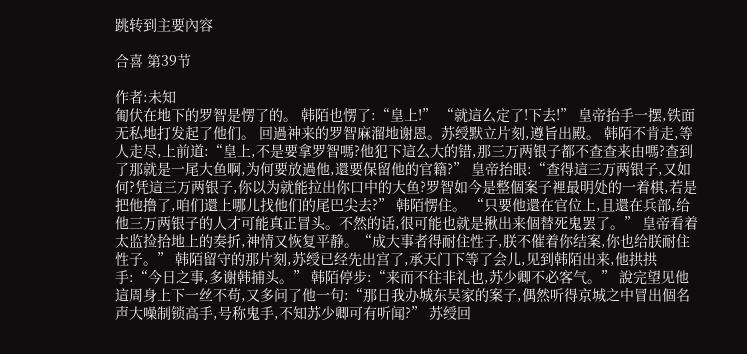跳转到主要內容

合喜 第39节

作者:未知
匍伏在地下的罗智是愣了的。 韩陌也愣了:“皇上!” “就這么定了!下去!” 皇帝抬手一摆,铁面无私地打发起了他们。 回過神来的罗智麻溜地谢恩。苏绶默立片刻,遵旨出殿。 韩陌不肯走,等人走尽,上前道:“皇上,不是要拿罗智嗎?他犯下這么大的错,那三万两银子都不查查来由嗎?查到了那就是一尾大鱼啊,为何要放過他,還要保留他的官籍?” 皇帝抬眼:“查得這三万两银子,又如何?凭這三万两银子,你以为就能拉出你口中的大鱼?罗智如今是整個案子裡最明处的一着棋,若是把他撸了,咱们還上哪儿找他们的尾巴尖去?” 韩陌愣住。 “只要他還在官位上,且還在兵部,给他三万两银子的人才可能真正冒头。不然的话,很可能也就是揪出来個替死鬼罢了。” 皇帝看着太监捡拾地上的奏折,神情又恢复平静。“成大事者得耐住性子,朕不催着你结案,你也给朕耐住性子。” 韩陌留守的那片刻,苏绶已经先出宫了,承天门下等了会儿,见到韩陌出来,他拱拱手:“今日之事,多谢韩捕头。” 韩陌停步:“来而不往非礼也,苏少卿不必客气。” 說完望见他這周身上下一丝不苟,又多问了他一句:“那日我办城东吴家的案子,偶然听得京城之中冒出個名声大噪制锁高手,号称鬼手,不知苏少卿可有听闻?” 苏绶回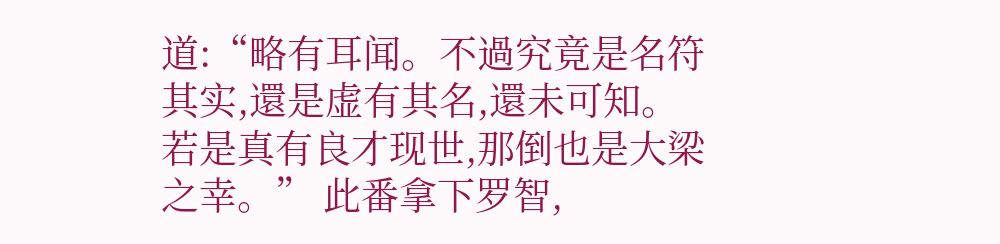道:“略有耳闻。不過究竟是名符其实,還是虚有其名,還未可知。若是真有良才现世,那倒也是大梁之幸。” 此番拿下罗智,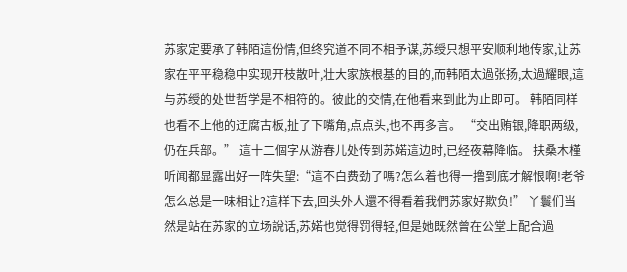苏家定要承了韩陌這份情,但终究道不同不相予谋,苏绶只想平安顺利地传家,让苏家在平平稳稳中实现开枝散叶,壮大家族根基的目的,而韩陌太過张扬,太過耀眼,這与苏绶的处世哲学是不相符的。彼此的交情,在他看来到此为止即可。 韩陌同样也看不上他的迂腐古板,扯了下嘴角,点点头,也不再多言。 “交出贿银,降职两级,仍在兵部。” 這十二個字从游春儿处传到苏婼這边时,已经夜幕降临。 扶桑木槿听闻都显露出好一阵失望:“這不白费劲了嗎?怎么着也得一撸到底才解恨啊!老爷怎么总是一味相让?這样下去,回头外人還不得看着我們苏家好欺负!” 丫鬟们当然是站在苏家的立场說话,苏婼也觉得罚得轻,但是她既然曾在公堂上配合過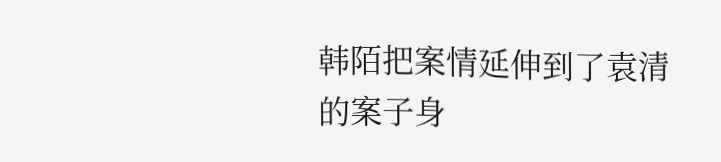韩陌把案情延伸到了袁清的案子身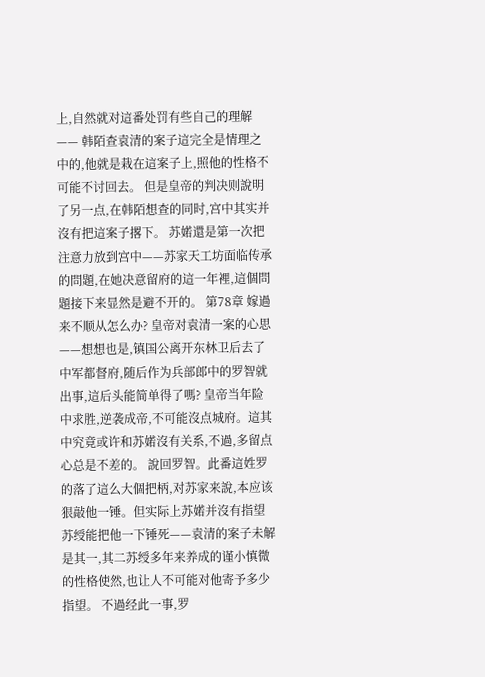上,自然就对這番处罚有些自己的理解—— 韩陌查袁清的案子這完全是情理之中的,他就是栽在這案子上,照他的性格不可能不讨回去。 但是皇帝的判决则說明了另一点,在韩陌想查的同时,宫中其实并沒有把這案子撂下。 苏婼還是第一次把注意力放到宫中——苏家天工坊面临传承的問題,在她决意留府的這一年裡,這個問題接下来显然是避不开的。 第78章 嫁過来不顺从怎么办? 皇帝对袁清一案的心思——想想也是,镇国公离开东林卫后去了中军都督府,随后作为兵部郎中的罗智就出事,這后头能简单得了嗎? 皇帝当年险中求胜,逆袭成帝,不可能沒点城府。這其中究竟或许和苏婼沒有关系,不過,多留点心总是不差的。 說回罗智。此番這姓罗的落了這么大個把柄,对苏家来說,本应该狠敲他一锤。但实际上苏婼并沒有指望苏绶能把他一下锤死——袁清的案子未解是其一,其二苏绶多年来养成的谨小慎微的性格使然,也让人不可能对他寄予多少指望。 不過经此一事,罗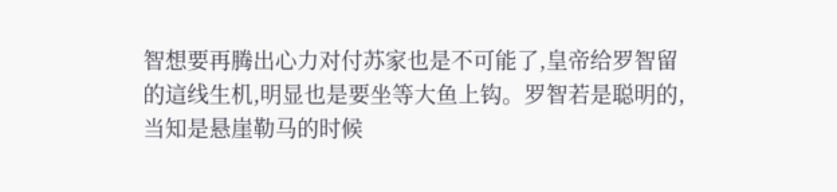智想要再腾出心力对付苏家也是不可能了,皇帝给罗智留的這线生机,明显也是要坐等大鱼上钩。罗智若是聪明的,当知是悬崖勒马的时候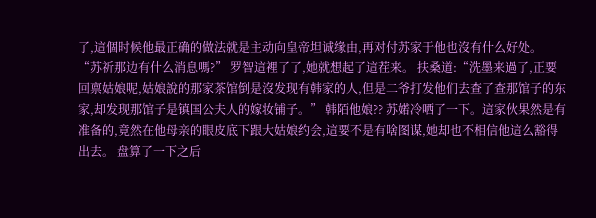了,這個时候他最正确的做法就是主动向皇帝坦诚缘由,再对付苏家于他也沒有什么好处。 “苏祈那边有什么消息嗎?” 罗智這裡了了,她就想起了這茬来。 扶桑道:“洗墨来過了,正要回禀姑娘呢,姑娘說的那家茶馆倒是沒发现有韩家的人,但是二爷打发他们去查了查那馆子的东家,却发现那馆子是镇国公夫人的嫁妆铺子。” 韩陌他娘?? 苏婼冷哂了一下。這家伙果然是有准备的,竟然在他母亲的眼皮底下跟大姑娘约会,這要不是有啥图谋,她却也不相信他這么豁得出去。 盘算了一下之后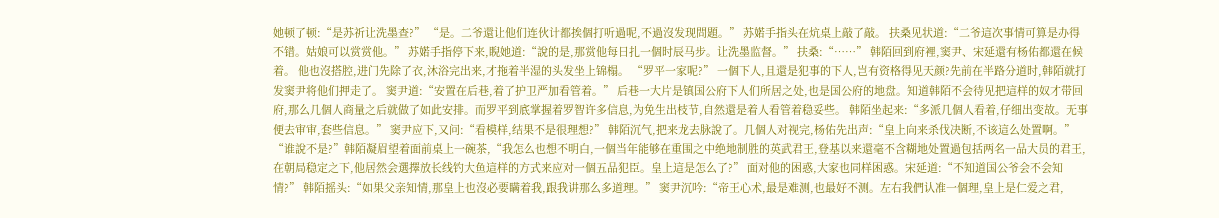她顿了顿:“是苏祈让洗墨查?” “是。二爷還让他们连伙计都挨個打听過呢,不過沒发现問題。” 苏婼手指头在炕桌上敲了敲。 扶桑见状道:“二爷這次事情可算是办得不错。姑娘可以赏赏他。” 苏婼手指停下来,睨她道:“說的是,那赏他每日扎一個时辰马步。让洗墨监督。” 扶桑:“……” 韩陌回到府裡,窦尹、宋延還有杨佑都還在候着。 他也沒搭腔,进门先除了衣,沐浴完出来,才拖着半湿的头发坐上锦榻。 “罗平一家呢?” 一個下人,且還是犯事的下人,岂有资格得见天颜?先前在半路分道时,韩陌就打发窦尹将他们押走了。 窦尹道:“安置在后巷,着了护卫严加看管着。” 后巷一大片是镇国公府下人们所居之处,也是国公府的地盘。知道韩陌不会待见把這样的奴才带回府,那么几個人商量之后就做了如此安排。而罗平到底掌握着罗智许多信息,为免生出枝节,自然還是着人看管着稳妥些。 韩陌坐起来:“多派几個人看着,仔细出变故。无事便去审审,套些信息。” 窦尹应下,又问:“看模样,结果不是很理想?” 韩陌沉气,把来龙去脉說了。几個人对视完,杨佑先出声:“皇上向来杀伐决断,不该這么处置啊。” “谁說不是?”韩陌凝眉望着面前桌上一碗茶,“我怎么也想不明白,一個当年能够在重围之中绝地制胜的英武君王,登基以来還毫不含糊地处置過包括两名一品大员的君王,在朝局稳定之下,他居然会選擇放长线钓大鱼這样的方式来应对一個五品犯臣。皇上這是怎么了?” 面对他的困惑,大家也同样困惑。宋延道:“不知道国公爷会不会知情?” 韩陌摇头:“如果父亲知情,那皇上也沒必要瞒着我,跟我讲那么多道理。” 窦尹沉吟:“帝王心术,最是难测,也最好不测。左右我們认准一個理,皇上是仁爱之君,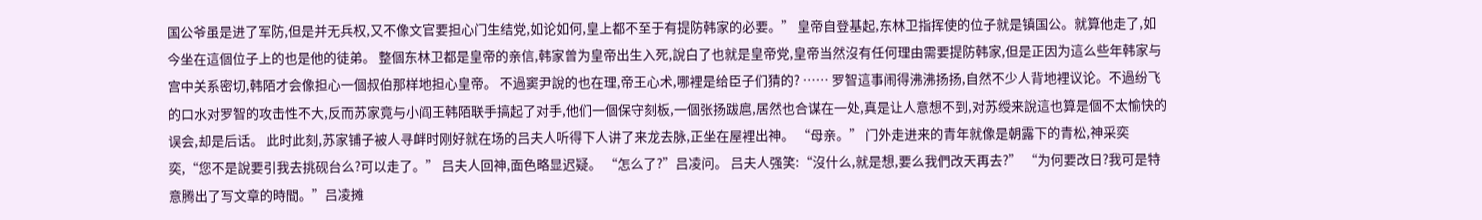国公爷虽是进了军防,但是并无兵权,又不像文官要担心门生结党,如论如何,皇上都不至于有提防韩家的必要。” 皇帝自登基起,东林卫指挥使的位子就是镇国公。就算他走了,如今坐在這個位子上的也是他的徒弟。 整個东林卫都是皇帝的亲信,韩家曾为皇帝出生入死,說白了也就是皇帝党,皇帝当然沒有任何理由需要提防韩家,但是正因为這么些年韩家与宫中关系密切,韩陌才会像担心一個叔伯那样地担心皇帝。 不過窦尹說的也在理,帝王心术,哪裡是给臣子们猜的? …… 罗智這事闹得沸沸扬扬,自然不少人背地裡议论。不過纷飞的口水对罗智的攻击性不大,反而苏家竟与小阎王韩陌联手搞起了对手,他们一個保守刻板,一個张扬跋扈,居然也合谋在一处,真是让人意想不到,对苏绶来說這也算是個不太愉快的误会,却是后话。 此时此刻,苏家铺子被人寻衅时刚好就在场的吕夫人听得下人讲了来龙去脉,正坐在屋裡出神。 “母亲。” 门外走进来的青年就像是朝露下的青松,神采奕奕,“您不是說要引我去挑砚台么?可以走了。” 吕夫人回神,面色略显迟疑。 “怎么了?”吕凌问。 吕夫人强笑:“沒什么,就是想,要么我們改天再去?” “为何要改日?我可是特意腾出了写文章的時間。”吕凌摊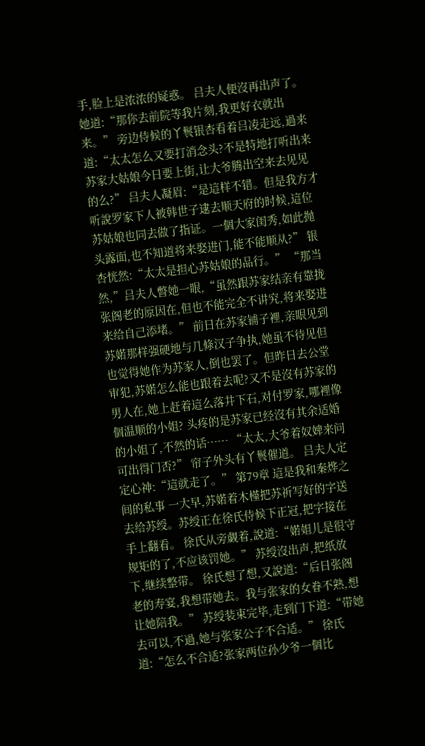手,脸上是浓浓的疑惑。 吕夫人便沒再出声了。她道:“那你去前院等我片刻,我更好衣就出来。” 旁边侍候的丫鬟银杏看着吕凌走远,過来道:“太太怎么又要打消念头?不是特地打听出来苏家大姑娘今日要上街,让大爷腾出空来去见见的么?” 吕夫人凝眉:“是這样不错。但是我方才听說罗家下人被韩世子逮去顺天府的时候,這位苏姑娘也同去做了指证。一個大家闺秀,如此抛头露面,也不知道将来娶进门,能不能顺从?” 银杏恍然:“太太是担心苏姑娘的品行。” “那当然,”吕夫人瞥她一眼,“虽然跟苏家结亲有靠拢张阁老的原因在,但也不能完全不讲究,将来娶进来给自己添堵。” 前日在苏家铺子裡,亲眼见到苏婼那样强硬地与几條汉子争执,她虽不待见但也觉得她作为苏家人,倒也罢了。但昨日去公堂审犯,苏婼怎么能也跟着去呢?又不是沒有苏家的男人在,她上赶着這么落井下石,对付罗家,哪裡像個温顺的小姐? 头疼的是苏家已经沒有其余适婚的小姐了,不然的话…… “太太,大爷着奴婢来问可出得门否?” 帘子外头有丫鬟催道。 吕夫人定定心神:“這就走了。” 第79章 這是我和秦烨之间的私事 一大早,苏婼着木槿把苏祈写好的字送去给苏绶。苏绶正在徐氏侍候下正冠,把字接在手上翻看。 徐氏从旁觑着,說道:“婼姐儿是很守规矩的了,不应该罚她。” 苏绶沒出声,把纸放下,继续整带。 徐氏想了想,又說道:“后日张阁老的寿宴,我想带她去。我与张家的女眷不熟,想让她陪我。” 苏绶装束完毕,走到门下道:“带她去可以,不過,她与张家公子不合适。” 徐氏道:“怎么不合适?张家两位孙少爷一個比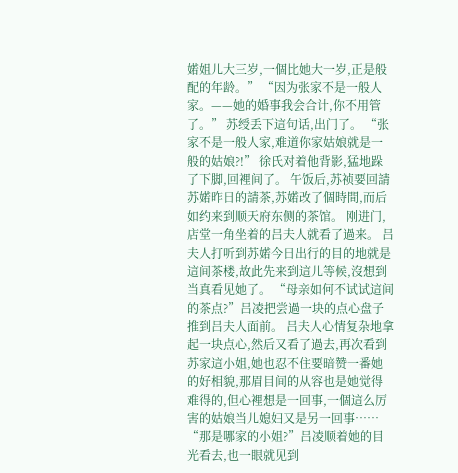婼姐儿大三岁,一個比她大一岁,正是般配的年龄。” “因为张家不是一般人家。——她的婚事我会合计,你不用管了。” 苏绶丢下這句话,出门了。 “张家不是一般人家,难道你家姑娘就是一般的姑娘?!” 徐氏对着他背影,猛地跺了下脚,回裡间了。 午饭后,苏祯要回請苏婼昨日的請茶,苏婼改了個時間,而后如约来到顺天府东侧的茶馆。 刚进门,店堂一角坐着的吕夫人就看了過来。 吕夫人打听到苏婼今日出行的目的地就是這间茶楼,故此先来到這儿等候,沒想到当真看见她了。 “母亲如何不试试這间的茶点?”吕凌把尝過一块的点心盘子推到吕夫人面前。 吕夫人心情复杂地拿起一块点心,然后又看了過去,再次看到苏家這小姐,她也忍不住要暗赞一番她的好相貌,那眉目间的从容也是她觉得难得的,但心裡想是一回事,一個這么厉害的姑娘当儿媳妇又是另一回事…… “那是哪家的小姐?”吕凌顺着她的目光看去,也一眼就见到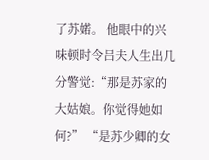了苏婼。 他眼中的兴味顿时令吕夫人生出几分警觉:“那是苏家的大姑娘。你觉得她如何?” “是苏少卿的女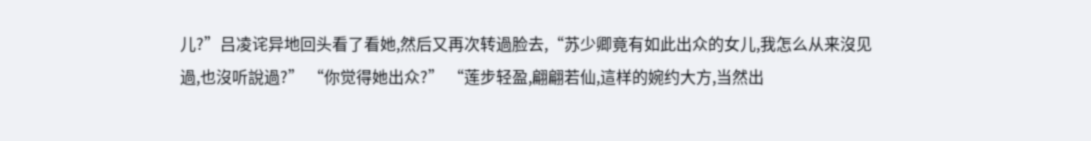儿?”吕凌诧异地回头看了看她,然后又再次转過脸去,“苏少卿竟有如此出众的女儿,我怎么从来沒见過,也沒听說過?” “你觉得她出众?” “莲步轻盈,翩翩若仙,這样的婉约大方,当然出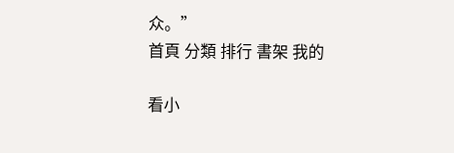众。”
首頁 分類 排行 書架 我的

看小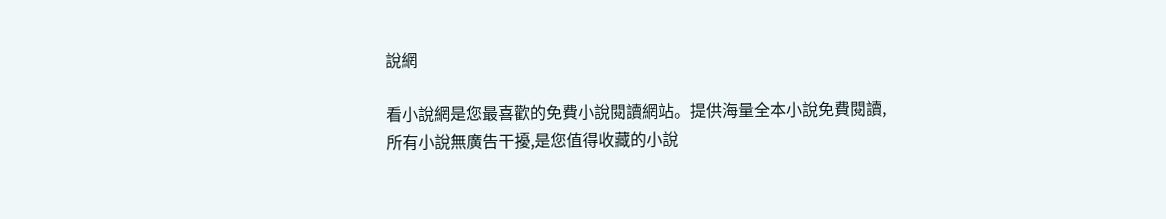說網

看小說網是您最喜歡的免費小說閱讀網站。提供海量全本小說免費閱讀,所有小說無廣告干擾,是您值得收藏的小說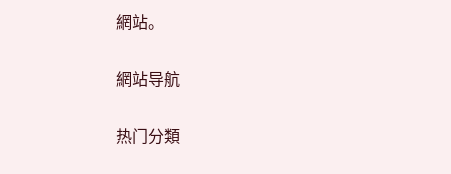網站。

網站导航

热门分類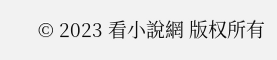© 2023 看小說網 版权所有